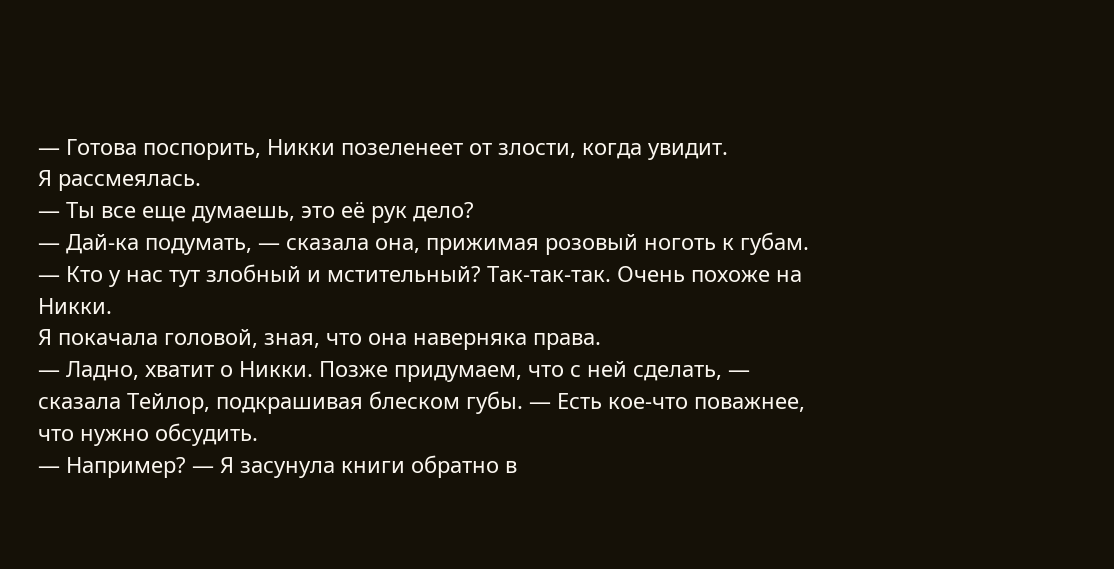— Готова поспорить, Никки позеленеет от злости, когда увидит.
Я рассмеялась.
— Ты все еще думаешь, это её рук дело?
— Дай-ка подумать, — сказала она, прижимая розовый ноготь к губам. — Кто у нас тут злобный и мстительный? Так-так-так. Очень похоже на Никки.
Я покачала головой, зная, что она наверняка права.
— Ладно, хватит о Никки. Позже придумаем, что с ней сделать, — сказала Тейлор, подкрашивая блеском губы. — Есть кое-что поважнее, что нужно обсудить.
— Например? — Я засунула книги обратно в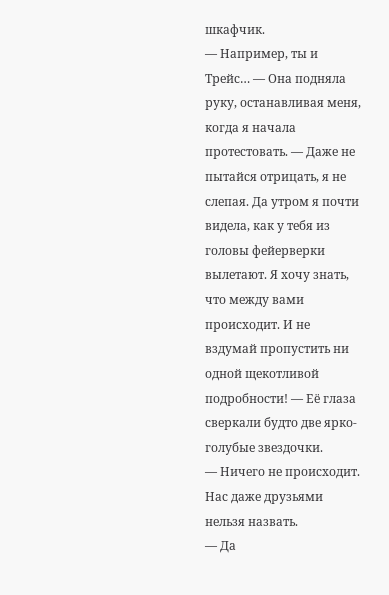шкафчик.
— Например, ты и Трейс… — Она подняла руку, останавливая меня, когда я начала протестовать. — Даже не пытайся отрицать, я не слепая. Да утром я почти видела, как у тебя из головы фейерверки вылетают. Я хочу знать, что между вами происходит. И не вздумай пропустить ни одной щекотливой подробности! — Её глаза сверкали будто две ярко-голубые звездочки.
— Ничего не происходит. Нас даже друзьями нельзя назвать.
— Да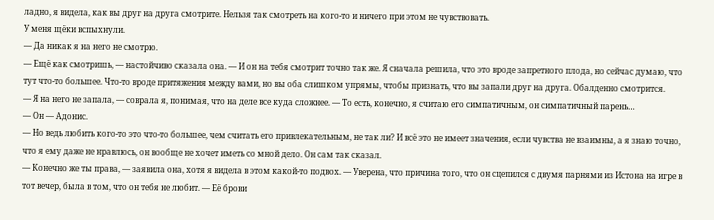ладно, я видела, как вы друг на друга смотрите. Нельзя так смотреть на кого-то и ничего при этом не чувствовать.
У меня щёки вспыхнули.
— Да никак я на него не смотрю.
— Ещё как смотришь, — настойчиво сказала она. — И он на тебя смотрит точно так же. Я сначала решила, что это вроде запретного плода, но сейчас думаю, что тут что-то большее. Что-то вроде притяжения между вами, но вы оба слишком упрямы, чтобы признать, что вы запали друг на друга. Обалденно смотрится.
— Я на него не запала, — соврала я, понимая, что на деле все куда сложнее. — То есть, конечно, я считаю его симпатичным, он симпатичный парень…
— Он — Адонис.
— Но ведь любить кого-то это что-то большее, чем считать его привлекательным, не так ли? И всё это не имеет значения, если чувства не взаимны, а я знаю точно, что я ему даже не нравлюсь, он вообще не хочет иметь со мной дело. Он сам так сказал.
— Конечно же ты права, — заявила она, хотя я видела в этом какой-то подвох. — Уверена, что причина того, что он сцепился с двумя парнями из Истона на игре в тот вечер, была в том, что он тебя не любит. — Её брови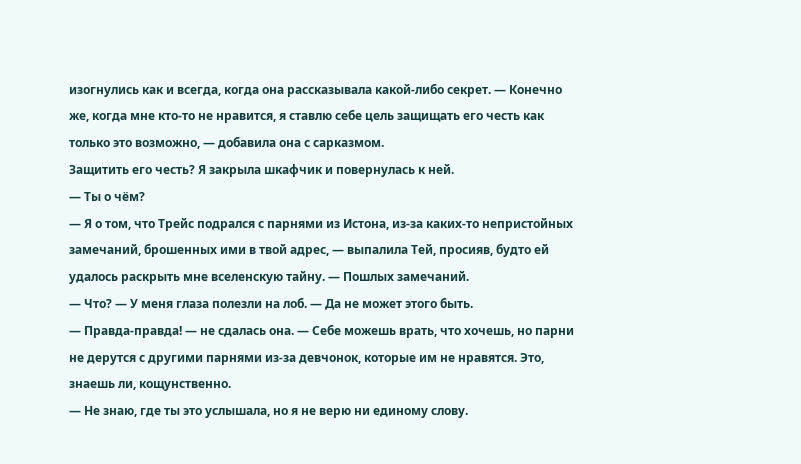изогнулись как и всегда, когда она рассказывала какой-либо секрет. — Конечно же, когда мне кто-то не нравится, я ставлю себе цель защищать его честь как только это возможно, — добавила она с сарказмом.
Защитить его честь? Я закрыла шкафчик и повернулась к ней.
— Ты о чём?
— Я о том, что Трейс подрался с парнями из Истона, из-за каких-то непристойных замечаний, брошенных ими в твой адрес, — выпалила Тей, просияв, будто ей удалось раскрыть мне вселенскую тайну. — Пошлых замечаний.
— Что? — У меня глаза полезли на лоб. — Да не может этого быть.
— Правда-правда! — не сдалась она. — Себе можешь врать, что хочешь, но парни не дерутся с другими парнями из-за девчонок, которые им не нравятся. Это, знаешь ли, кощунственно.
— Не знаю, где ты это услышала, но я не верю ни единому слову.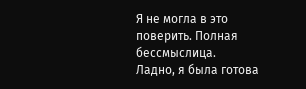Я не могла в это поверить. Полная бессмыслица.
Ладно, я была готова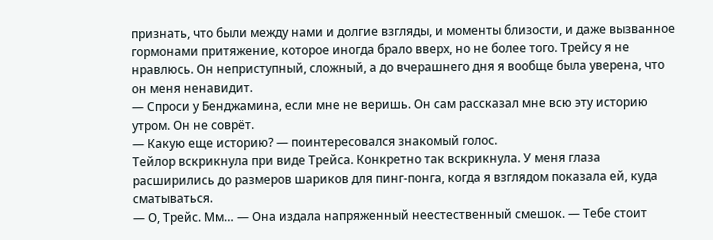признать, что были между нами и долгие взгляды, и моменты близости, и даже вызванное гормонами притяжение, которое иногда брало вверх, но не более того. Трейсу я не нравлюсь. Он неприступный, сложный, а до вчерашнего дня я вообще была уверена, что он меня ненавидит.
— Спроси у Бенджамина, если мне не веришь. Он сам рассказал мне всю эту историю утром. Он не соврёт.
— Какую еще историю? — поинтересовался знакомый голос.
Тейлор вскрикнула при виде Трейса. Конкретно так вскрикнула. У меня глаза расширились до размеров шариков для пинг-понга, когда я взглядом показала ей, куда сматываться.
— О, Трейс. Мм… — Она издала напряженный неестественный смешок. — Тебе стоит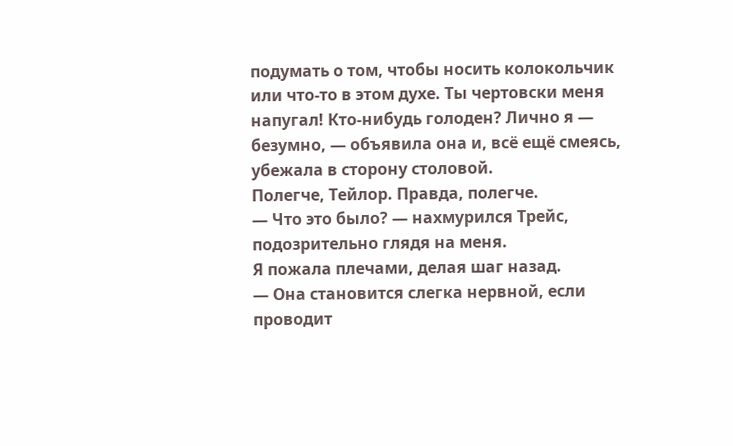подумать о том, чтобы носить колокольчик или что-то в этом духе. Ты чертовски меня напугал! Кто-нибудь голоден? Лично я — безумно, — объявила она и, всё ещё смеясь, убежала в сторону столовой.
Полегче, Тейлор. Правда, полегче.
— Что это было? — нахмурился Трейс, подозрительно глядя на меня.
Я пожала плечами, делая шаг назад.
— Она становится слегка нервной, если проводит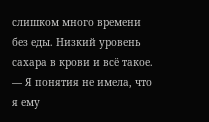слишком много времени без еды. Низкий уровень сахара в крови и всё такое. — Я понятия не имела, что я ему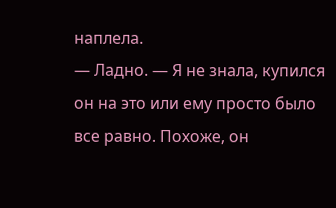наплела.
— Ладно. — Я не знала, купился он на это или ему просто было все равно. Похоже, он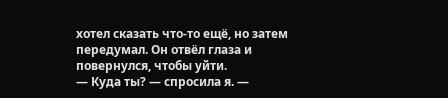хотел сказать что-то ещё, но затем передумал. Он отвёл глаза и повернулся, чтобы уйти.
— Куда ты? — спросила я. —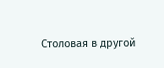Столовая в другой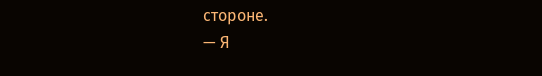стороне.
— Я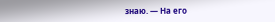знаю. — На его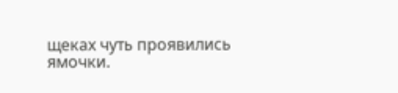щеках чуть проявились ямочки.